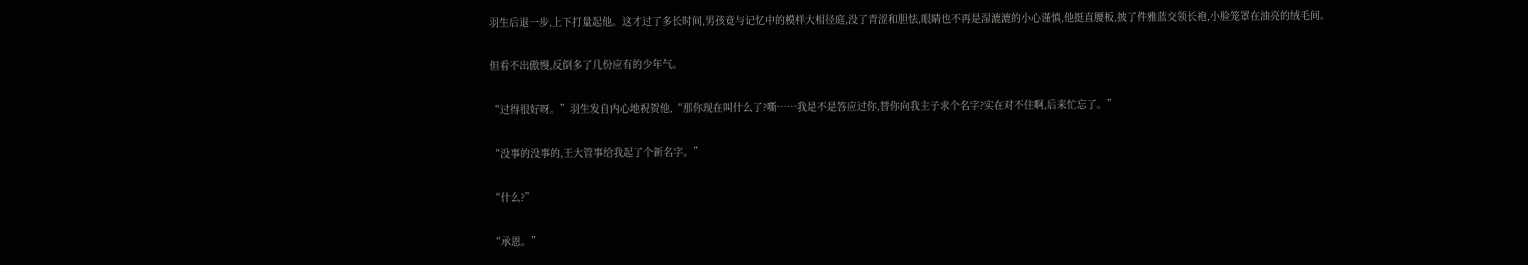羽生后退一步,上下打量起他。这才过了多长时间,男孩竟与记忆中的模样大相径庭,没了青涩和胆怯,眼睛也不再是湿漉漉的小心谨慎,他挺直腰板,披了件雅蓝交领长袍,小脸笼罩在油亮的绒毛间。

但看不出傲慢,反倒多了几份应有的少年气。

“过得很好呀。”羽生发自内心地祝贺他,“那你现在叫什么了?嘶……我是不是答应过你,替你向我主子求个名字?实在对不住啊,后来忙忘了。”

“没事的没事的,王大管事给我起了个新名字。”

“什么?”

“承恩。”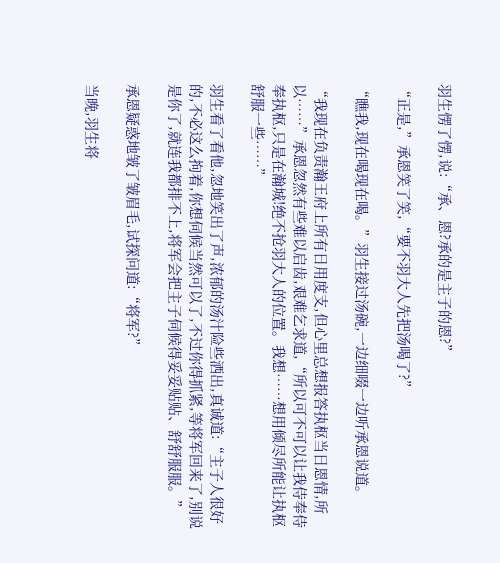羽生愣了愣,说:“承、恩?承的是主子的恩?”

“正是,”承恩笑了笑,“要不羽大人先把汤喝了?”

“瞧我,现在喝现在喝。”羽生接过汤碗,一边细啜一边听承恩说道。

“我现在负责瀚王府上所有日用度支,但心里总想报答执枢当日恩情,所以……”承恩忽然有些难以启齿,艰难乞求道,“所以可不可以让我侍奉侍奉执枢,只是在瀚城!绝不抢羽大人的位置。我想……想用倾尽所能让执枢舒服一些……”

羽生看了看他,忽地笑出了声,浓郁的汤汁险些洒出,真诚道:“主子人很好的,不必这么拘着,你想伺候当然可以了,不过你得抓紧,等将军回来了,别说是你了,就连我都排不上,将军会把主子伺候得妥妥贴贴、舒舒服服。”

承恩疑惑地皱了皱眉毛,试探问道:“将军?”

当晚,羽生将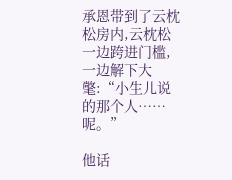承恩带到了云枕松房内,云枕松一边跨进门槛,一边解下大氅:“小生儿说的那个人……呢。”

他话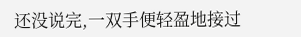还没说完,一双手便轻盈地接过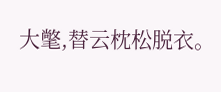大氅,替云枕松脱衣。